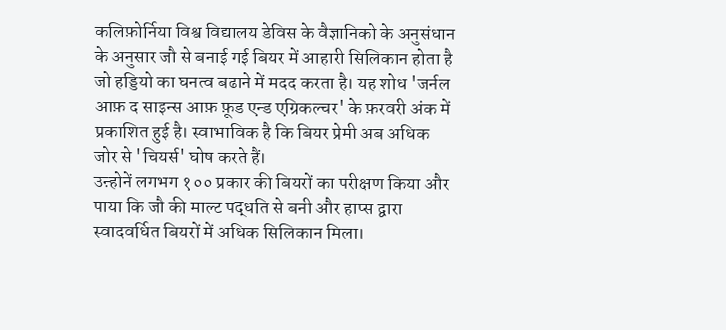कलिफ़ोर्निया विश्व विद्यालय डेविस के वैज्ञानिको के अनुसंधान के अनुसार जौ से बनाई गई बियर में आहारी सिलिकान होता है जो हड्डियो का घनत्व बढाने में मदद करता है। यह शोध 'जर्नल आफ़ द साइन्स आफ़ फ़ूड एन्ड एग्रिकल्चर' के फ़रवरी अंक में प्रकाशित हुई है। स्वाभाविक है कि बियर प्रेमी अब अधिक जोर से 'चियर्स' घोष करते हैं।
उऩ्होनें लगभग १०० प्रकार की बियरों का परीक्षण किया और पाया कि जौ की माल्ट पद्धति से बनी और हाप्स द्वारा स्वादवर्धित बियरों में अधिक सिलिकान मिला।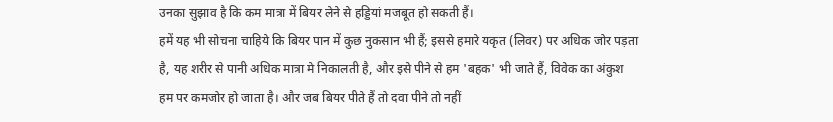उनका सुझाव है कि कम मात्रा में बियर लेने से हड्डियां मजबूत हो सकती हैं।
हमें यह भी सोचना चाहिये कि बियर पान में कुछ नुकसान भी हैं; इससे हमारे यकृत (लिवर) पर अधिक जोर पड़ता है, यह शरीर से पानी अधिक मात्रा मे निकालती है, और इसे पीने से हम 'बहक' भी जाते हैं, विवेक का अंकुश हम पर कमजोर हो जाता है। और जब बियर पीते हैं तो दवा पीने तो नहीं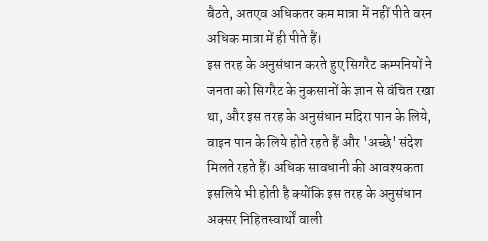बैठते, अतएव अधिकतर कम मात्रा में नहीं पीते वरन अधिक मात्रा में ही पीते हैं।
इस तरह के अनुसंधान करते हुए सिगरैट कम्पनियों ने जनता को सिगरैट के नुकसानों के ज्ञान से वंचित रखा था, और इस तरह के अनुसंधान मदिरा पान के लिये, वाइन पान के लिये होते रहते हैं और 'अच्छे' संदेश मिलते रहते हैं। अधिक सावधानी की आवश्यकता इसलिये भी होती है क्योंकि इस तरह के अनुसंधान अक्सर निहितस्वार्थों वाली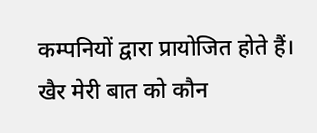कम्पनियों द्वारा प्रायोजित होते हैं।
खैर मेरी बात को कौन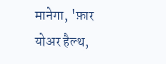मानेगा, 'फ़ार योअर हैल्थ,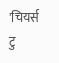'चियर्स टु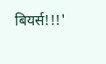बियर्स!!!'